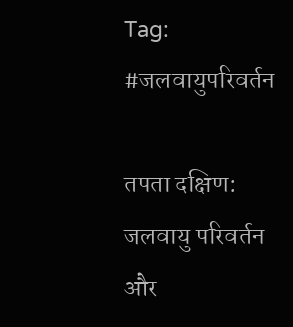Tag: #जलवायुपरिवर्तन

तपता दक्षिण: जलवायु परिवर्तन और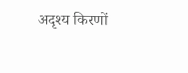अदृश्य किरणों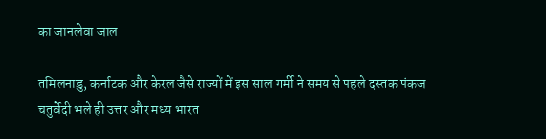का जानलेवा जाल

तमिलनाडु, कर्नाटक और केरल जैसे राज्यों में इस साल गर्मी ने समय से पहले दस्तक पंकज चतुर्वेदी भले ही उत्तर और मध्य भारत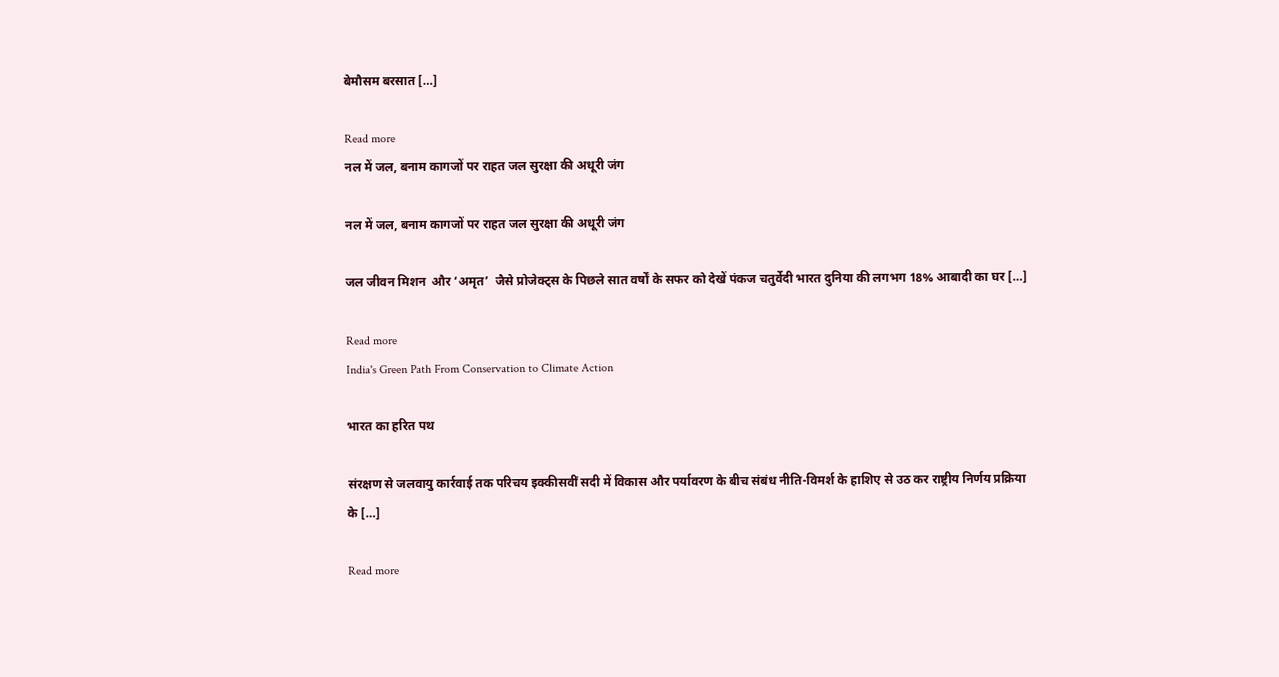बेमौसम बरसात […]

Read more
नल में जल, बनाम कागजों पर राहत जल सुरक्षा की अधूरी जंग

नल में जल, बनाम कागजों पर राहत जल सुरक्षा की अधूरी जंग

जल जीवन मिशन  और ‘अमृत’  जैसे प्रोजेक्ट्स के पिछले सात वर्षों के सफर को देखें पंकज चतुर्वेदी भारत दुनिया की लगभग 18% आबादी का घर […]

Read more
India's Green Path From Conservation to Climate Action

भारत का हरित पथ

संरक्षण से जलवायु कार्रवाई तक परिचय इक्कीसवीं सदी में विकास और पर्यावरण के बीच संबंध नीति-विमर्श के हाशिए से उठ कर राष्ट्रीय निर्णय प्रक्रिया के […]

Read more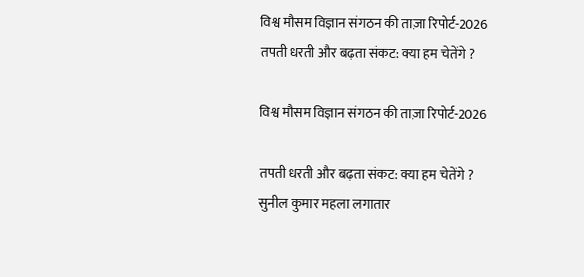विश्व मौसम विज्ञान संगठन की ताज़ा रिपोर्ट-2026 तपती धरती और बढ़ता संकट: क्या हम चेतेंगे ?

विश्व मौसम विज्ञान संगठन की ताज़ा रिपोर्ट-2026

तपती धरती और बढ़ता संकट: क्या हम चेतेंगे ? सुनील कुमार महला लगातार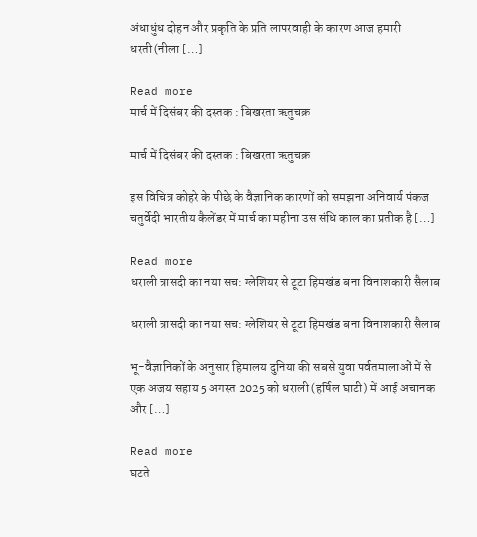अंधाधुंध दोहन और प्रकृति के प्रति लापरवाही के कारण आज हमारी धरती(नीला […]

Read more
मार्च में दिसंबर की दस्तक : बिखरता ऋतुचक्र

मार्च में दिसंबर की दस्तक : बिखरता ऋतुचक्र

इस विचित्र कोहरे के पीछे के वैज्ञानिक कारणों को समझना अनिवार्य पंकज चतुर्वेदी भारतीय कैलेंडर में मार्च का महीना उस संधि काल का प्रतीक है […]

Read more
धराली त्रासदी का नया सच: ग्लेशियर से टूटा हिमखंड बना विनाशकारी सैलाब

धराली त्रासदी का नया सच: ग्लेशियर से टूटा हिमखंड बना विनाशकारी सैलाब

भू-वैज्ञानिकों के अनुसार हिमालय दुनिया की सबसे युवा पर्वतमालाओं में से एक अजय सहाय 5 अगस्त 2025 को धराली (हर्षिल घाटी) में आई अचानक और […]

Read more
घटते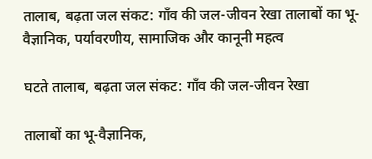तालाब, बढ़ता जल संकट: गाँव की जल-जीवन रेखा तालाबों का भू-वैज्ञानिक, पर्यावरणीय, सामाजिक और कानूनी महत्व

घटते तालाब, बढ़ता जल संकट: गाँव की जल-जीवन रेखा

तालाबों का भू-वैज्ञानिक,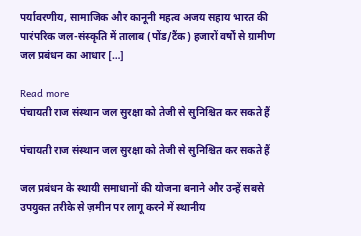पर्यावरणीय, सामाजिक और कानूनी महत्व अजय सहाय भारत की पारंपरिक जल-संस्कृति में तालाब (पोंड/टैंक) हजारों वर्षों से ग्रामीण जल प्रबंधन का आधार […]

Read more
पंचायती राज संस्थान जल सुरक्षा को तेजी से सुनिश्चित कर सकते हैं

पंचायती राज संस्थान जल सुरक्षा को तेजी से सुनिश्चित कर सकते हैं

जल प्रबंधन के स्थायी समाधानों की योजना बनाने और उन्हें सबसे उपयुक्त तरीके से ज़मीन पर लागू करने में स्थानीय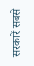सरकारें सबसे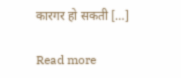कारगर हो सकती […]

Read more